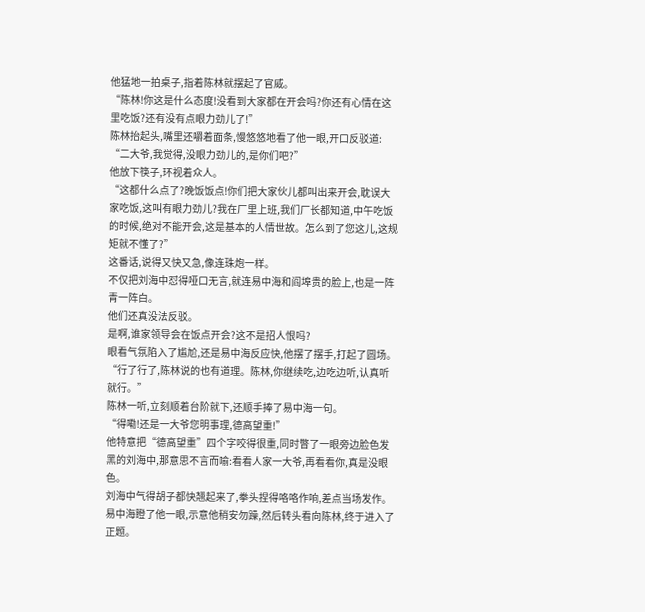他猛地一拍桌子,指着陈林就摆起了官威。
“陈林!你这是什么态度!没看到大家都在开会吗?你还有心情在这里吃饭?还有没有点眼力劲儿了!”
陈林抬起头,嘴里还嚼着面条,慢悠悠地看了他一眼,开口反驳道:
“二大爷,我觉得,没眼力劲儿的,是你们吧?”
他放下筷子,环视着众人。
“这都什么点了?晚饭饭点!你们把大家伙儿都叫出来开会,耽误大家吃饭,这叫有眼力劲儿?我在厂里上班,我们厂长都知道,中午吃饭的时候,绝对不能开会,这是基本的人情世故。怎么到了您这儿,这规矩就不懂了?”
这番话,说得又快又急,像连珠炮一样。
不仅把刘海中怼得哑口无言,就连易中海和阎埠贵的脸上,也是一阵青一阵白。
他们还真没法反驳。
是啊,谁家领导会在饭点开会?这不是招人恨吗?
眼看气氛陷入了尴尬,还是易中海反应快,他摆了摆手,打起了圆场。
“行了行了,陈林说的也有道理。陈林,你继续吃,边吃边听,认真听就行。”
陈林一听,立刻顺着台阶就下,还顺手捧了易中海一句。
“得嘞!还是一大爷您明事理,德高望重!”
他特意把“德高望重”四个字咬得很重,同时瞥了一眼旁边脸色发黑的刘海中,那意思不言而喻:看看人家一大爷,再看看你,真是没眼色。
刘海中气得胡子都快翘起来了,拳头捏得咯咯作响,差点当场发作。
易中海瞪了他一眼,示意他稍安勿躁,然后转头看向陈林,终于进入了正题。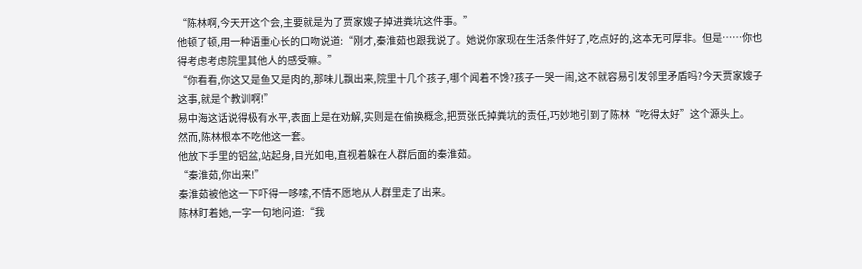“陈林啊,今天开这个会,主要就是为了贾家嫂子掉进粪坑这件事。”
他顿了顿,用一种语重心长的口吻说道:“刚才,秦淮茹也跟我说了。她说你家现在生活条件好了,吃点好的,这本无可厚非。但是……你也得考虑考虑院里其他人的感受嘛。”
“你看看,你这又是鱼又是肉的,那味儿飘出来,院里十几个孩子,哪个闻着不馋?孩子一哭一闹,这不就容易引发邻里矛盾吗?今天贾家嫂子这事,就是个教训啊!”
易中海这话说得极有水平,表面上是在劝解,实则是在偷换概念,把贾张氏掉粪坑的责任,巧妙地引到了陈林“吃得太好”这个源头上。
然而,陈林根本不吃他这一套。
他放下手里的铝盆,站起身,目光如电,直视着躲在人群后面的秦淮茹。
“秦淮茹,你出来!”
秦淮茹被他这一下吓得一哆嗦,不情不愿地从人群里走了出来。
陈林盯着她,一字一句地问道:“我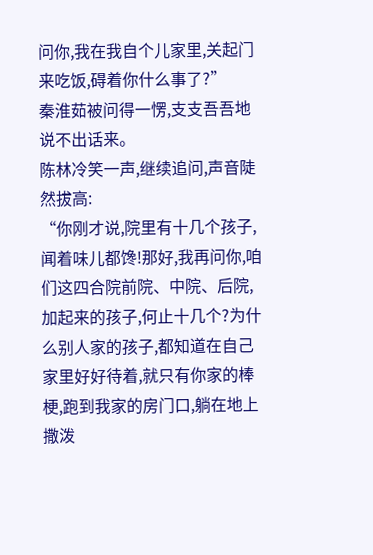问你,我在我自个儿家里,关起门来吃饭,碍着你什么事了?”
秦淮茹被问得一愣,支支吾吾地说不出话来。
陈林冷笑一声,继续追问,声音陡然拔高:
“你刚才说,院里有十几个孩子,闻着味儿都馋!那好,我再问你,咱们这四合院前院、中院、后院,加起来的孩子,何止十几个?为什么别人家的孩子,都知道在自己家里好好待着,就只有你家的棒梗,跑到我家的房门口,躺在地上撒泼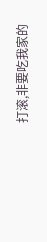打滚,非要吃我家的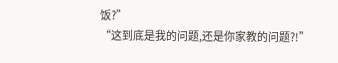饭?”
“这到底是我的问题,还是你家教的问题?!”